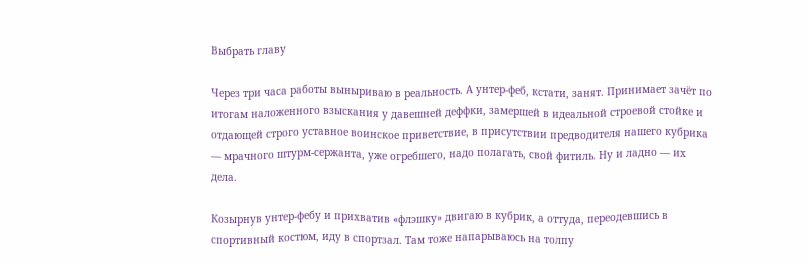Выбрать главу

Через три часа работы выныриваю в реальность. А унтер-феб, кстати, занят. Принимает зачёт по итогам наложенного взыскания у давешней деффки, замершей в идеальной строевой стойке и отдающей строго уставное воинское приветствие, в присутствии предводителя нашего кубрика — мрачного штурм-сержанта, уже огребшего, надо полагать, свой фитиль. Ну и ладно — их дела.

Козырнув унтер-фебу и прихватив «флэшку» двигаю в кубрик, а оттуда, переодевшись в спортивный костюм, иду в спортзал. Там тоже напарываюсь на толпу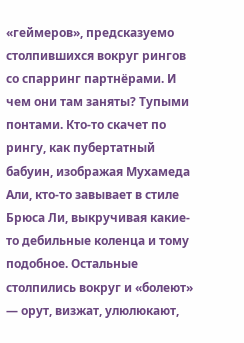«геймеров», предсказуемо столпившихся вокруг рингов со спарринг партнёрами. И чем они там заняты? Тупыми понтами. Кто-то скачет по рингу, как пубертатный бабуин, изображая Мухамеда Али, кто-то завывает в стиле Брюса Ли, выкручивая какие-то дебильные коленца и тому подобное. Остальные столпились вокруг и «болеют» — орут, визжат, улюлюкают,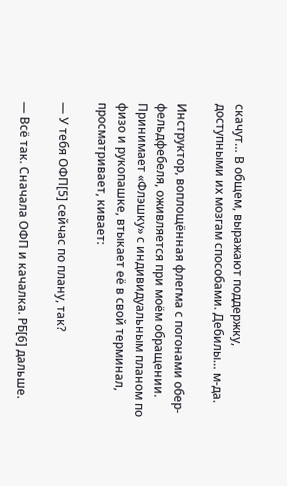скачут… В общем, выражают поддержку, доступными их мозгам способами. Дебилы… м-да.

Инструктор, воплощённая флегма с погонами обер-фельдфебеля, оживляется при моём обращении. Принимает «Флэшку» с индивидуальным планом по физо и рукопашке, втыкает её в свой терминал, просматривает, кивает:

— У тебя ОФП[5] сейчас по плану, так?

— Всё так. Сначала ОФП и качалка. РБ[6] дальше.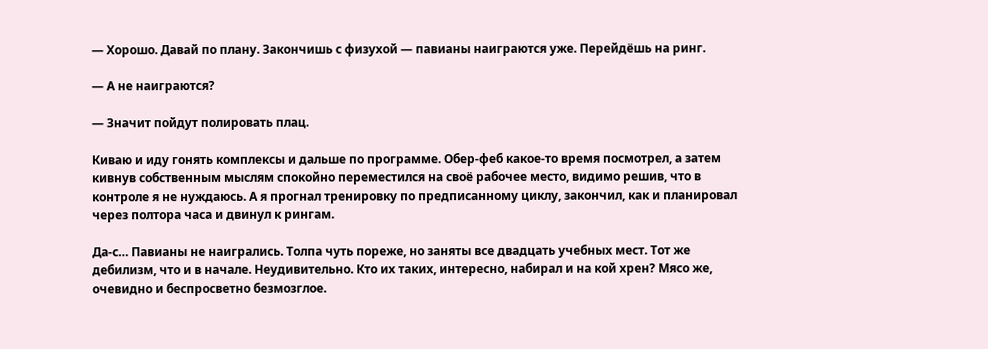— Хорошо. Давай по плану. Закончишь с физухой — павианы наиграются уже. Перейдёшь на ринг.

— А не наиграются?

— Значит пойдут полировать плац.

Киваю и иду гонять комплексы и дальше по программе. Обер-феб какое-то время посмотрел, а затем кивнув собственным мыслям спокойно переместился на своё рабочее место, видимо решив, что в контроле я не нуждаюсь. А я прогнал тренировку по предписанному циклу, закончил, как и планировал через полтора часа и двинул к рингам.

Да-с… Павианы не наигрались. Толпа чуть пореже, но заняты все двадцать учебных мест. Тот же дебилизм, что и в начале. Неудивительно. Кто их таких, интересно, набирал и на кой хрен? Мясо же, очевидно и беспросветно безмозглое.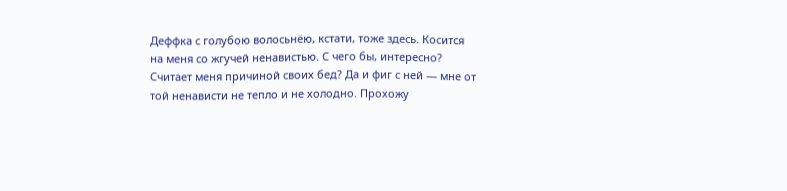Деффка с голубою волосьнёю, кстати, тоже здесь. Косится на меня со жгучей ненавистью. С чего бы, интересно? Считает меня причиной своих бед? Да и фиг с ней — мне от той ненависти не тепло и не холодно. Прохожу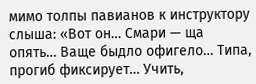мимо толпы павианов к инструктору слыша: «Вот он… Смари — ща опять… Ваще быдло офигело… Типа, прогиб фиксирует… Учить,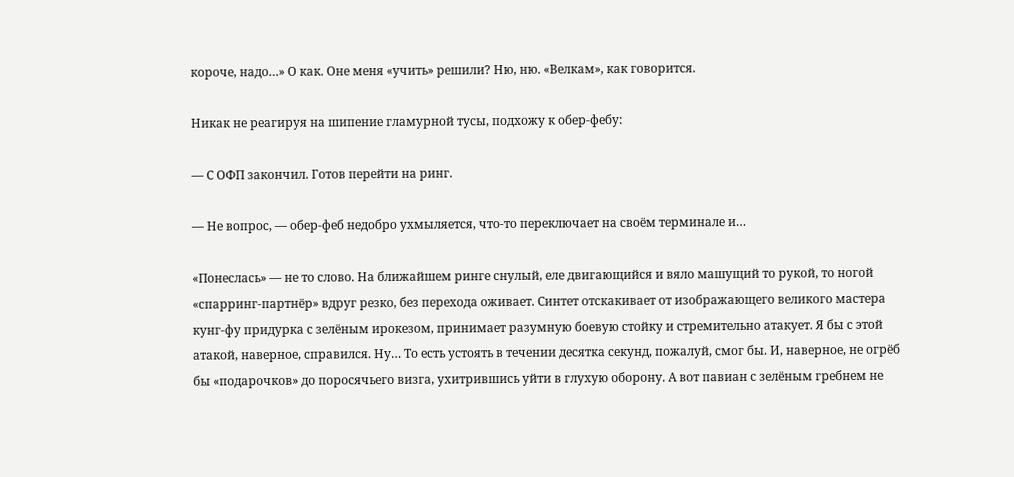короче, надо…» О как. Оне меня «учить» решили? Ню, ню. «Велкам», как говорится.

Никак не реагируя на шипение гламурной тусы, подхожу к обер-фебу:

— С ОФП закончил. Готов перейти на ринг.

— Не вопрос, — обер-феб недобро ухмыляется, что-то переключает на своём терминале и…

«Понеслась» — не то слово. На ближайшем ринге снулый, еле двигающийся и вяло машущий то рукой, то ногой «спарринг-партнёр» вдруг резко, без перехода оживает. Синтет отскакивает от изображающего великого мастера кунг-фу придурка с зелёным ирокезом, принимает разумную боевую стойку и стремительно атакует. Я бы с этой атакой, наверное, справился. Ну… То есть устоять в течении десятка секунд, пожалуй, смог бы. И, наверное, не огрёб бы «подарочков» до поросячьего визга, ухитрившись уйти в глухую оборону. А вот павиан с зелёным гребнем не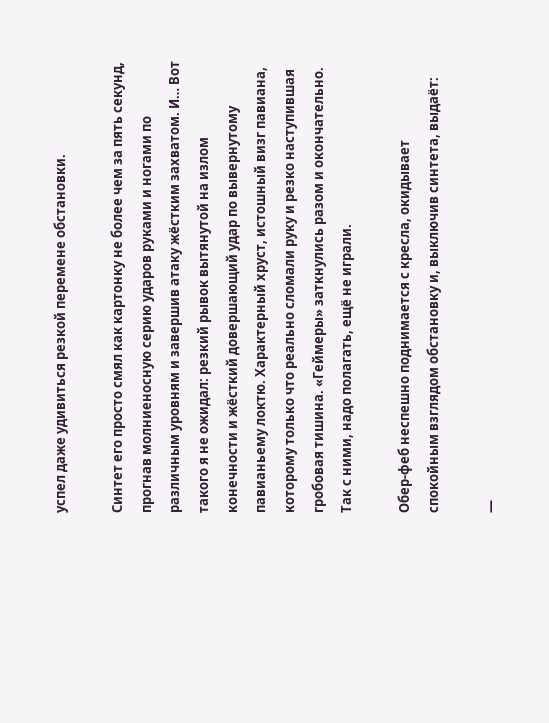успел даже удивиться резкой перемене обстановки.

Синтет его просто смял как картонку не более чем за пять секунд, прогнав молниеносную серию ударов руками и ногами по различным уровням и завершив атаку жёстким захватом. И… Вот такого я не ожидал: резкий рывок вытянутой на излом конечности и жёсткий довершающий удар по вывернутому павианьему локтю. Характерный хруст, истошный визг павиана, которому только что реально сломали руку и резко наступившая гробовая тишина. «Геймеры» заткнулись разом и окончательно. Так с ними, надо полагать, ещё не играли.

Обер-феб неспешно поднимается с кресла, окидывает спокойным взглядом обстановку и, выключив синтета, выдаёт:

—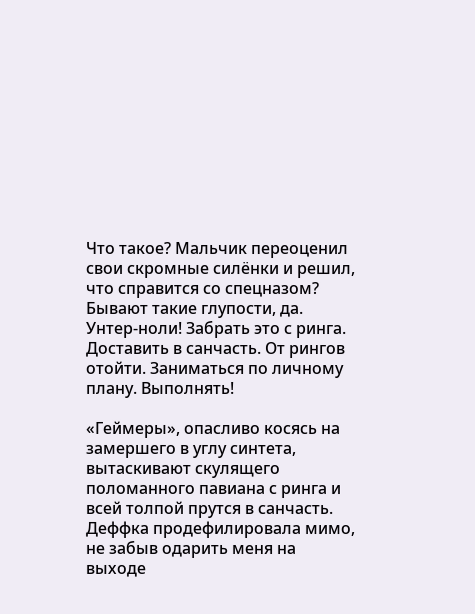Что такое? Мальчик переоценил свои скромные силёнки и решил, что справится со спецназом? Бывают такие глупости, да. Унтер-ноли! Забрать это с ринга. Доставить в санчасть. От рингов отойти. Заниматься по личному плану. Выполнять!

«Геймеры», опасливо косясь на замершего в углу синтета, вытаскивают скулящего поломанного павиана с ринга и всей толпой прутся в санчасть. Деффка продефилировала мимо, не забыв одарить меня на выходе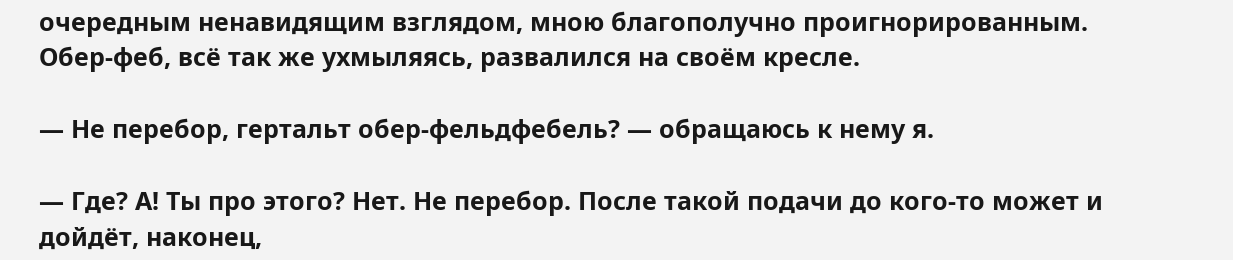очередным ненавидящим взглядом, мною благополучно проигнорированным. Обер-феб, всё так же ухмыляясь, развалился на своём кресле.

— Не перебор, гертальт обер-фельдфебель? — обращаюсь к нему я.

— Где? А! Ты про этого? Нет. Не перебор. После такой подачи до кого-то может и дойдёт, наконец,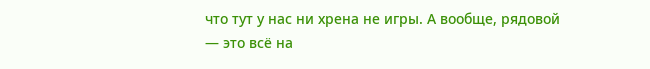что тут у нас ни хрена не игры. А вообще, рядовой — это всё на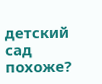детский сад похоже?